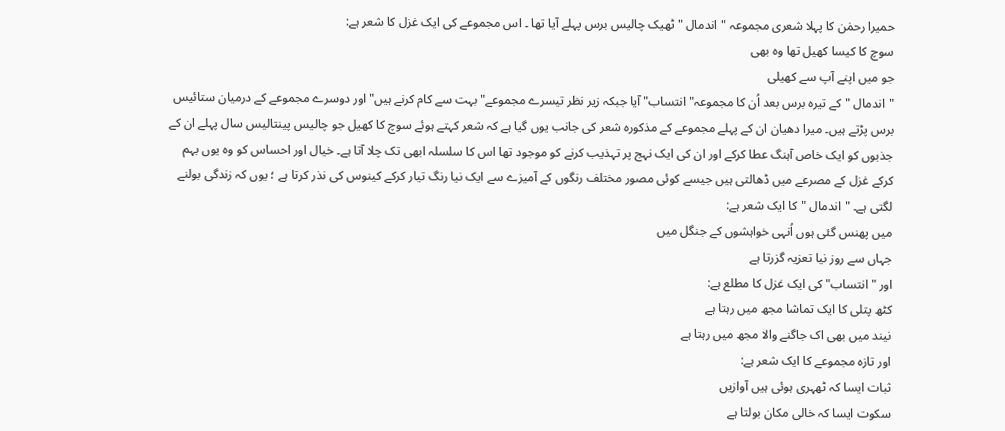حمیرا رحمٰن کا پہلا شعری مجموعہ "اندمال " ٹھیک چالیس برس پہلے آیا تھا ۔ اس مجموعے کی ایک غزل کا شعر ہے:
سوچ کا کیسا کھیل تھا وہ بھی
جو میں اپنے آپ سے کھیلی
"اندمال "کے تیرہ برس بعد اُن کا مجموعہ"انتساب" آیا جبکہ زیر نظر تیسرے مجموعے"بہت سے کام کرنے ہیں" اور دوسرے مجموعے کے درمیان ستائیس برس پڑتے ہیں۔ میرا دھیان ان کے پہلے مجموعے کے مذکورہ شعر کی جانب یوں گیا ہے کہ شعر کہتے ہوئے سوچ کا کھیل جو چالیس پینتالیس سال پہلے ان کے جذبوں کو ایک خاص آہنگ عطا کرکے اور ان کی ایک نہج پر تہذیب کرنے کو موجود تھا اس کا سلسلہ ابھی تک چلا آتا ہے۔ خیال اور احساس کو وہ یوں بہم کرکے غزل کے مصرعے میں ڈھالتی ہیں جیسے کوئی مصور مختلف رنگوں کے آمیزے سے ایک نیا رنگ تیار کرکے کینوس کی نذر کرتا ہے ؛ یوں کہ زندگی بولنے لگتی ہے۔ "اندمال "کا ایک شعر ہے:
میں پھنس گئی ہوں اُنہی خواہشوں کے جنگل میں
جہاں سے روز نیا تعزیہ گزرتا ہے
اور "انتساب"کی ایک غزل کا مطلع ہے:
کٹھ پتلی کا ایک تماشا مجھ میں رہتا ہے
نیند میں بھی اک جاگنے والا مجھ میں رہتا ہے
اور تازہ مجموعے کا ایک شعر ہے:
ثبات ایسا کہ ٹھہری ہوئی ہیں آوازیں
سکوت ایسا کہ خالی مکان بولتا ہے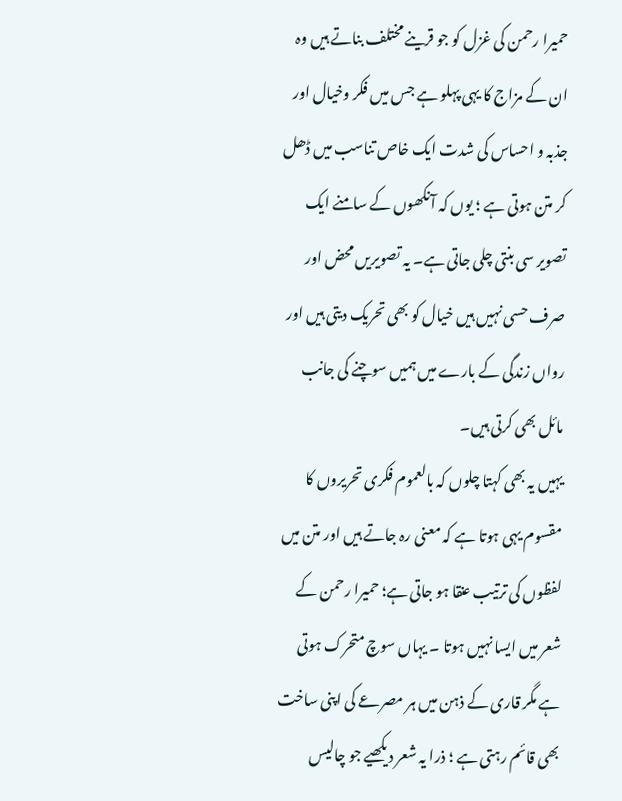حمیرا رحمن کی غزل کو جو قرینے مختلف بناتے ہیں وہ ان کے مزاج کا یہی پہلو ہے جس میں فکر وخیال اور جذبہ و احساس کی شدت ایک خاص تناسب میں ڈھل کر متن ہوتی ہے ؛ یوں کہ آنکھوں کے سامنے ایک تصویر سی بنتی چلی جاتی ہے۔ یہ تصویریں محض اور صرف حسی نہیں ہیں خیال کو بھی تحریک دیتی ہیں اور رواں زندگی کے بارے میں ہمیں سوچنے کی جانب مائل بھی کرتی ہیں۔
یہیں یہ بھی کہتا چلوں کہ بالعموم فکری تحریروں کا مقسوم یہی ہوتا ہے کہ معنی رہ جاتے ہیں اور متن میں لفظوں کی ترتیب عنقا ہو جاتی ہے؛ حمیرا رحمن کے شعر میں ایسا نہیں ہوتا ۔ یہاں سوچ متحرک ہوتی ہے مگر قاری کے ذہن میں ہر مصرعے کی اپنی ساخت بھی قائم رہتی ہے ؛ ذرا یہ شعر دیکھیے جو چالیس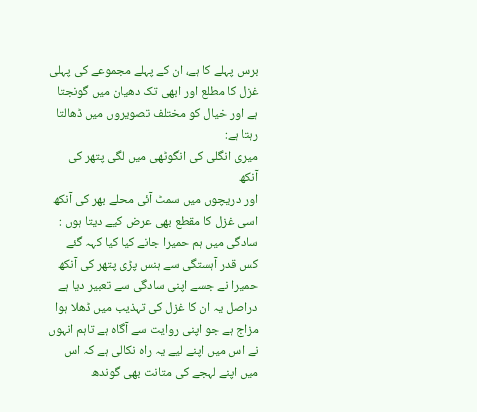برس پہلے کا ہے، ان کے پہلے مجموعے کی پہلی غزل کا مطلع اور ابھی تک دھیان میں گونجتا ہے اور خیال کو مختلف تصویروں میں ڈھالتا رہتا ہے:
میری انگلی کی انگوٹھی میں لگی پتھر کی آنکھ
اور دریچوں میں سمٹ آئی محلے بھر کی آنکھ
اسی غزل کا مقطع بھی عرض کیے دیتا ہوں :
سادگی میں ہم حمیرا جانے کیا کیا کہہ گئے
کس قدر آہستگی سے ہنس پڑی پتھر کی آنکھ
حمیرا نے جسے اپنی سادگی سے تعبیر دیا ہے دراصل یہ ان کا غزل کی تہذیب میں ڈھلا ہوا مزاج ہے جو اپنی روایت سے آگاہ ہے تاہم انہوں نے اس میں اپنے لیے یہ راہ نکالی ہے کہ اس میں اپنے لہجے کی متانت بھی گوندھ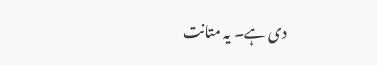دی ہے۔ یہ متانت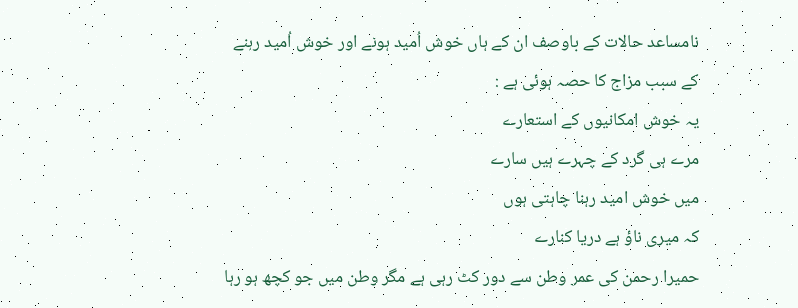نامساعد حالات کے باوصف ان کے ہاں خوش اُمید ہونے اور خوش اُمید رہنے کے سبب مزاج کا حصہ ہوئی ہے :
یہ خوش امکانیوں کے استعارے
مرے ہی گرد کے چہرے ہیں سارے
میں خوش امید رہنا چاہتی ہوں
کہ میری ناؤ ہے دریا کنارے
حمیرا رحمن کی عمر وطن سے دور کٹ رہی ہے مگر وطن میں جو کچھ ہو رہا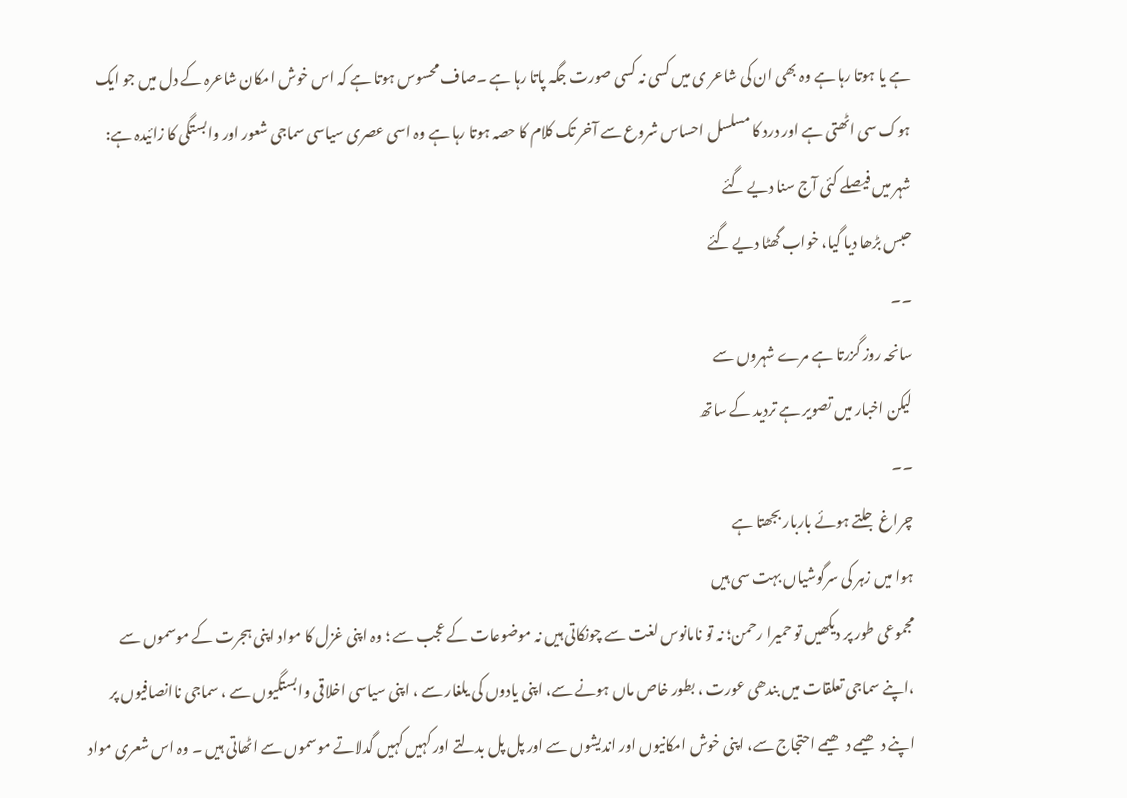ہے یا ہوتا رہا ہے وہ بھی ان کی شاعر ی میں کسی نہ کسی صورت جگہ پاتا رہا ہے ۔صاف محسوس ہوتا ہے کہ اس خوش امکان شاعرہ کے دل میں جو ایک ہوک سی اٹھتی ہے اور درد کا مسلسل احساس شروع سے آخر تک کلام کا حصہ ہوتا رہا ہے وہ اسی عصری سیاسی سماجی شعور اور وابستگی کا زائیدہ ہے:
شہر میں فیصلے کئی آج سنا دیے گئے
حبس بڑھا دیا گیا، خواب گھٹا دیے گئے
۔۔
سانحہ روز گزرتا ہے مرے شہروں سے
لیکن اخبار میں تصویر ہے تردید کے ساتھ
۔۔
چراغ جلتے ہوئے باربار بجھتا ہے
ہوا میں زہر کی سرگوشیاں بہت سی ہیں
مجموعی طور پر دیکھیں تو حمیرا رحمن؛ نہ تو نامانوس لغت سے چونکاتی ہیں نہ موضوعات کے عجب سے ؛ وہ اپنی غزل کا مواد اپنی ہجرت کے موسموں سے ،اپنے سماجی تعلقات میں بندھی عورت ، بطور خاص ماں ہونے سے، اپنی یادوں کی یلغار سے ، اپنی سیاسی اخلاقی وابستگیوں سے ، سماجی ناانصافیوں پر اپنے دھیمے دھیمے احتجاج سے، اپنی خوش امکانیوں اور اندیشوں سے اور پل پل بدلتے اور کہیں کہیں گدلاتے موسموں سے اٹھاتی ہیں ۔ وہ اس شعری مواد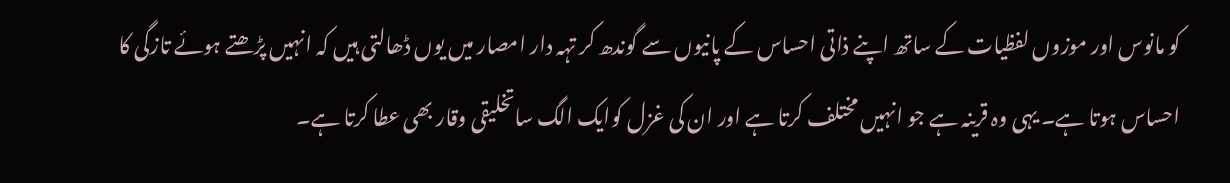کو مانوس اور موزوں لفظیات کے ساتھ اپنے ذاتی احساس کے پانیوں سے گوندھ کر تہہ دار امصار میں یوں ڈھالتی ہیں کہ انہیں پڑھتے ہوئے تازگی کا احساس ہوتا ہے۔ یہی وہ قرینہ ہے جو انہیں مختلف کرتا ہے اور ان کی غزل کوایک الگ ساتخلیقی وقار بھی عطا کرتا ہے۔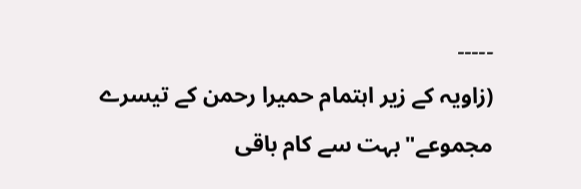۔۔۔۔۔
(زاویہ کے زیر اہتمام حمیرا رحمن کے تیسرے مجموعے"بہت سے کام باقی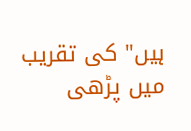ہیں" کی تقریب میں پڑھی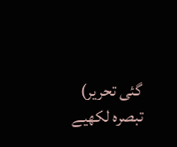گئی تحریر)
تبصرہ لکھیے